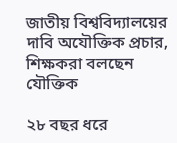জাতীয় বিশ্ববিদ্যালয়ের দাবি অযৌক্তিক প্রচার, শিক্ষকরা বলছেন যৌক্তিক

২৮ বছর ধরে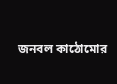জনবল কাঠোমোর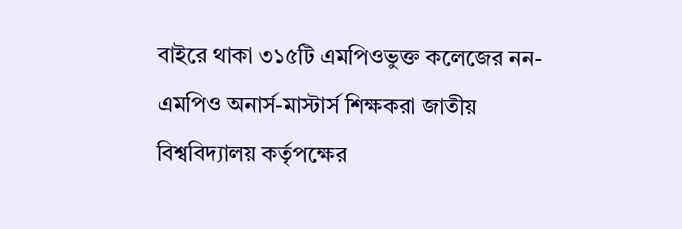বাইরে থাকা ৩১৫টি এমপিওভুক্ত কলেজের নন-এমপিও অনার্স-মাস্টার্স শিক্ষকরা জাতীয় বিশ্ববিদ্যালয় কর্তৃপক্ষের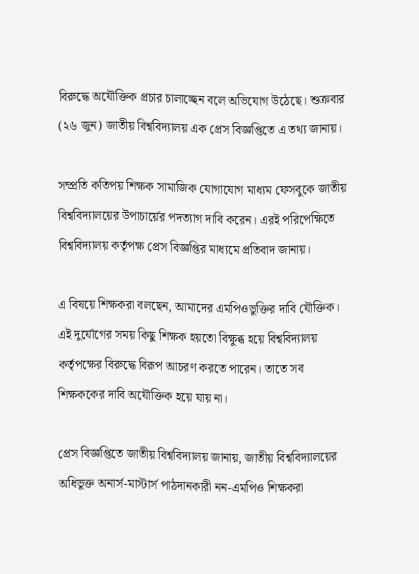বিরুদ্ধে অযৌক্তিক প্রচার চালাচ্ছেন বলে অভিযোগ উঠেছে। শুক্রবার (২৬ জুন) জাতীয় বিশ্ববিদ্যালয় এক প্রেস বিজ্ঞপ্তিতে এ তথ্য জানায়।

সম্প্রতি কতিপয় শিক্ষক সামাজিক যোগাযোগ মাধ্যম ফেসবুকে জাতীয় বিশ্ববিদ্যালয়ের উপাচার্য়ের পদত্যাগ দাবি করেন। এরই পরিপেক্ষিতে বিশ্ববিদ্যালয় কর্তৃপক্ষ প্রেস বিজ্ঞপ্তির মাধ্যমে প্রতিবাদ জানায়।

এ বিষয়ে শিক্ষকরা বলছেন, আমাদের এমপিওভুক্তির দাবি যৌক্তিক। এই দুর্যোগের সময় কিছু শিক্ষক হয়তো বিক্ষুব্ধ হয়ে বিশ্ববিদ্যালয় কর্তৃপক্ষের বিরুদ্ধে বিরূপ আচরণ করতে পারেন। তাতে সব শিক্ষককের দাবি অযৌক্তিক হয়ে যায় না।

প্রেস বিজ্ঞপ্তিতে জাতীয় বিশ্ববিদ্যালয় জানায়, জাতীয় বিশ্ববিদ্যালয়ের অধিভুক্ত অনার্স-মাস্টার্স পাঠদানকারী নন-এমপিও শিক্ষকরা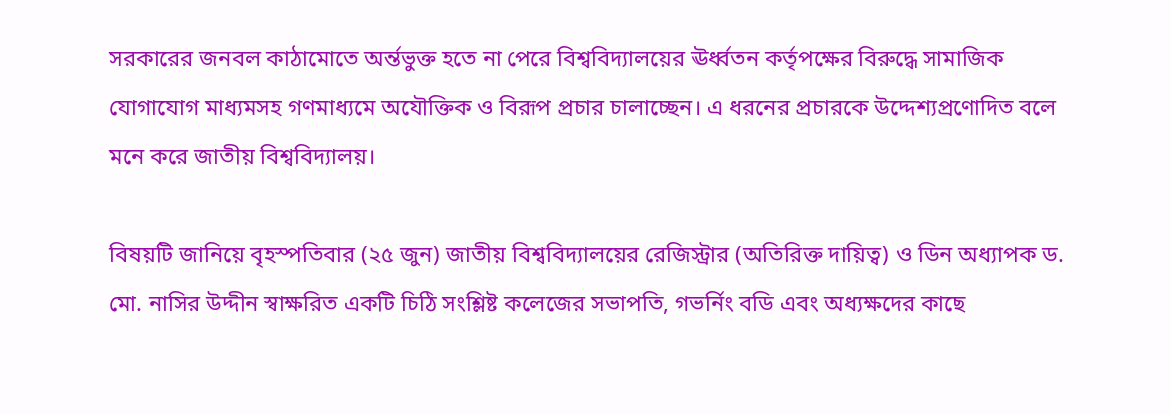সরকারের জনবল কাঠামোতে অর্ন্তভুক্ত হতে না পেরে বিশ্ববিদ্যালয়ের ঊর্ধ্বতন কর্তৃপক্ষের বিরুদ্ধে সামাজিক যোগাযোগ মাধ্যমসহ গণমাধ্যমে অযৌক্তিক ও বিরূপ প্রচার চালাচ্ছেন। এ ধরনের প্রচারকে উদ্দেশ্যপ্রণোদিত বলে মনে করে জাতীয় বিশ্ববিদ্যালয়।

বিষয়টি জানিয়ে বৃহস্পতিবার (২৫ জুন) জাতীয় বিশ্ববিদ্যালয়ের রেজিস্ট্রার (অতিরিক্ত দায়িত্ব) ও ডিন অধ্যাপক ড. মো. নাসির উদ্দীন স্বাক্ষরিত একটি চিঠি সংশ্লিষ্ট কলেজের সভাপতি, গভর্নিং বডি এবং অধ্যক্ষদের কাছে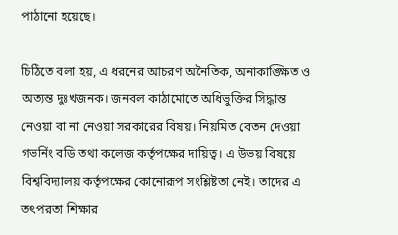পাঠানো হয়েছে।

চিঠিতে বলা হয়, এ ধরনের আচরণ অনৈতিক, অনাকাঙ্ক্ষিত ও অত্যন্ত দুঃখজনক। জনবল কাঠামোতে অধিভুক্তির সিদ্ধান্ত নেওয়া বা না নেওয়া সরকারের বিষয়। নিয়মিত বেতন দেওয়া গভর্নিং বডি তথা কলেজ কর্তৃপক্ষের দায়িত্ব। এ উভয় বিষয়ে বিশ্ববিদ্যালয় কর্তৃপক্ষের কোনোরূপ সংশ্লিষ্টতা নেই। তাদের এ তৎপরতা শিক্ষার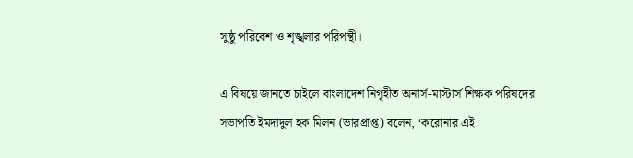সুষ্ঠু পরিবেশ ও শৃঙ্খলার পরিপন্থী।

এ বিষয়ে জানতে চাইলে বাংলাদেশ নিগৃহীত অনার্স-মাস্টার্স শিক্ষক পরিষদের সভাপতি ইমদাদুল হক মিলন (ভারপ্রাপ্ত) বলেন, ‘করোনার এই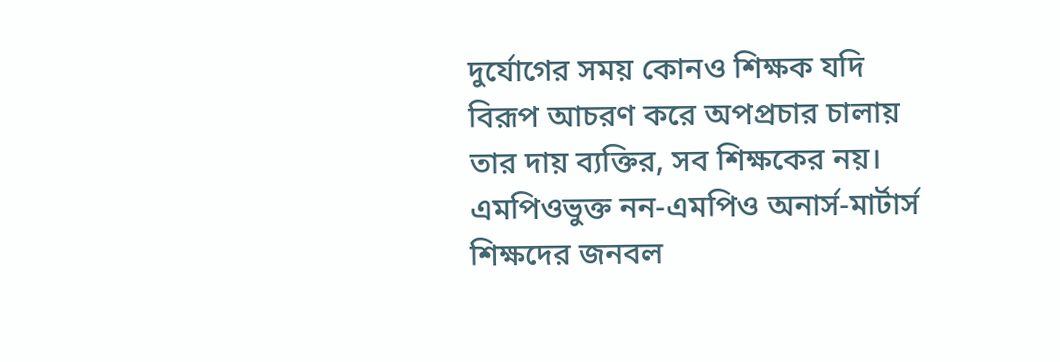দুর্যোগের সময় কোনও শিক্ষক যদি বিরূপ আচরণ করে অপপ্রচার চালায় তার দায় ব্যক্তির, সব শিক্ষকের নয়। এমপিওভুক্ত নন-এমপিও অনার্স-মার্টার্স শিক্ষদের জনবল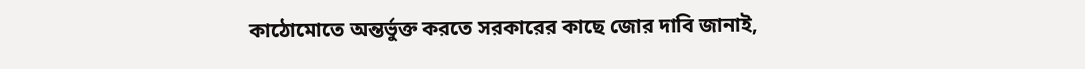কাঠোমোতে অন্তর্ভুক্ত করতে সরকারের কাছে জোর দাবি জানাই,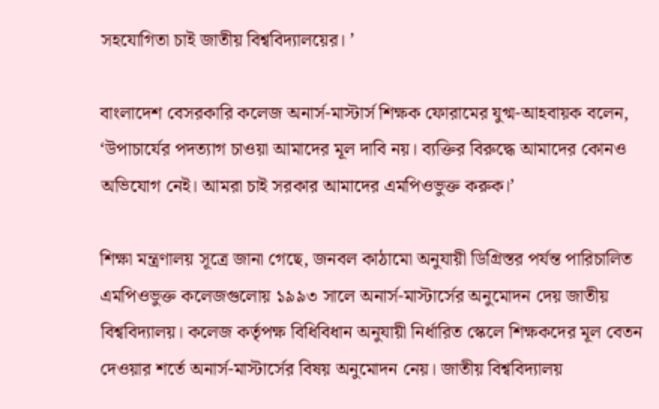সহযোগিতা চাই জাতীয় বিশ্ববিদ্যালয়ের। ’

বাংলাদেশ বেসরকারি কলেজ অনার্স-মাস্টার্স শিক্ষক ফোরামের যুগ্ম-আহবায়ক বলেন, ‘উপাচার্যের পদত্যাগ চাওয়া আমাদের মূল দাবি নয়। ব্যক্তির বিরুদ্ধে আমাদের কোনও অভিযোগ নেই। আমরা চাই সরকার আমাদের এমপিওভুক্ত করুক।’

শিক্ষা মন্ত্রণালয় সূত্রে জানা গেছে, জনবল কাঠামো অনুযায়ী ডিগ্রিস্তর পর্যন্ত পারিচালিত এমপিওভুক্ত কলেজগুলোয় ১৯৯৩ সালে অনার্স-মাস্টার্সের অনুমোদন দেয় জাতীয় বিশ্ববিদ্যালয়। কলেজ কর্তৃপক্ষ বিধিবিধান অনুযায়ী নির্ধারিত স্কেলে শিক্ষকদের মূল বেতন দেওয়ার শর্তে অনার্স-মাস্টার্সের বিষয় অনুমোদন নেয়। জাতীয় বিশ্ববিদ্যালয়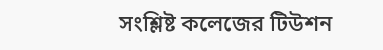সংশ্লিষ্ট কলেজের টিউশন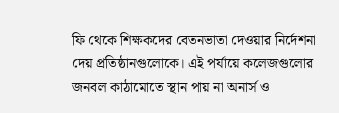ফি থেকে শিক্ষকদের বেতনভাতা দেওয়ার নির্দেশনা দেয় প্রতিষ্ঠানগুলোকে। এই পর্যায়ে কলেজগুলোর জনবল কাঠামোতে স্থান পায় না অনার্স ও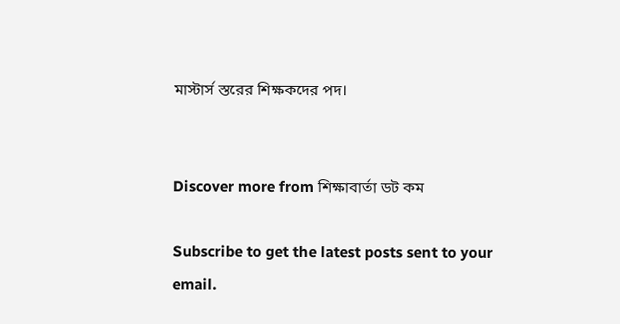মাস্টার্স স্তরের শিক্ষকদের পদ।


Discover more from শিক্ষাবার্তা ডট কম

Subscribe to get the latest posts sent to your email.